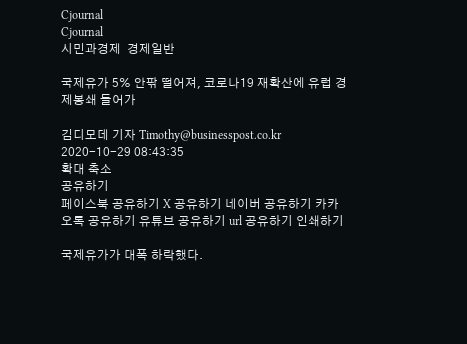Cjournal
Cjournal
시민과경제  경제일반

국제유가 5% 안팎 떨어져, 코로나19 재확산에 유럽 경제봉쇄 들어가

김디모데 기자 Timothy@businesspost.co.kr 2020-10-29 08:43:35
확대 축소
공유하기
페이스북 공유하기 X 공유하기 네이버 공유하기 카카오톡 공유하기 유튜브 공유하기 url 공유하기 인쇄하기

국제유가가 대폭 하락했다.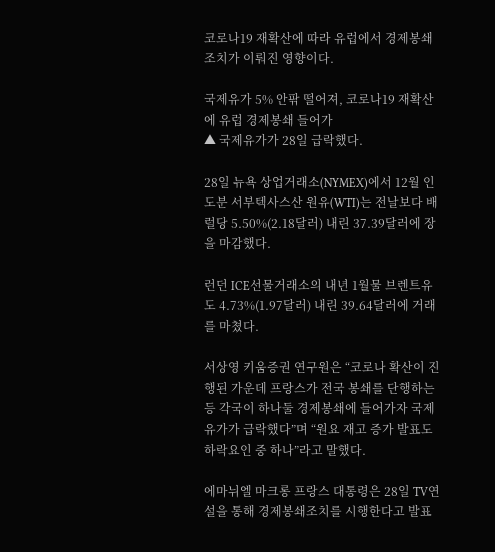코로나19 재확산에 따라 유럽에서 경제봉쇄조치가 이뤄진 영향이다.

국제유가 5% 안팎 떨어져, 코로나19 재확산에 유럽 경제봉쇄 들어가
▲ 국제유가가 28일 급락했다.

28일 뉴욕 상업거래소(NYMEX)에서 12월 인도분 서부텍사스산 원유(WTI)는 전날보다 배럴당 5.50%(2.18달러) 내린 37.39달러에 장을 마감했다.

런던 ICE선물거래소의 내년 1월물 브렌트유도 4.73%(1.97달러) 내린 39.64달러에 거래를 마쳤다.

서상영 키움증권 연구원은 “코로나 확산이 진행된 가운데 프랑스가 전국 봉쇄를 단행하는 등 각국이 하나둘 경제봉쇄에 들어가자 국제유가가 급락했다”며 “원요 재고 증가 발표도 하락요인 중 하나”라고 말했다.

에마뉘엘 마크롱 프랑스 대통령은 28일 TV연설을 통해 경제봉쇄조치를 시행한다고 발표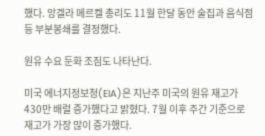했다. 앙겔라 메르켈 총리도 11월 한달 동안 술집과 음식점 등 부분봉쇄를 결정했다.

원유 수요 둔화 조짐도 나타난다.

미국 에너지정보청(EIA)은 지난주 미국의 원유 재고가 430만 배럴 증가했다고 밝혔다. 7월 이후 주간 기준으로 재고가 가장 많이 증가했다.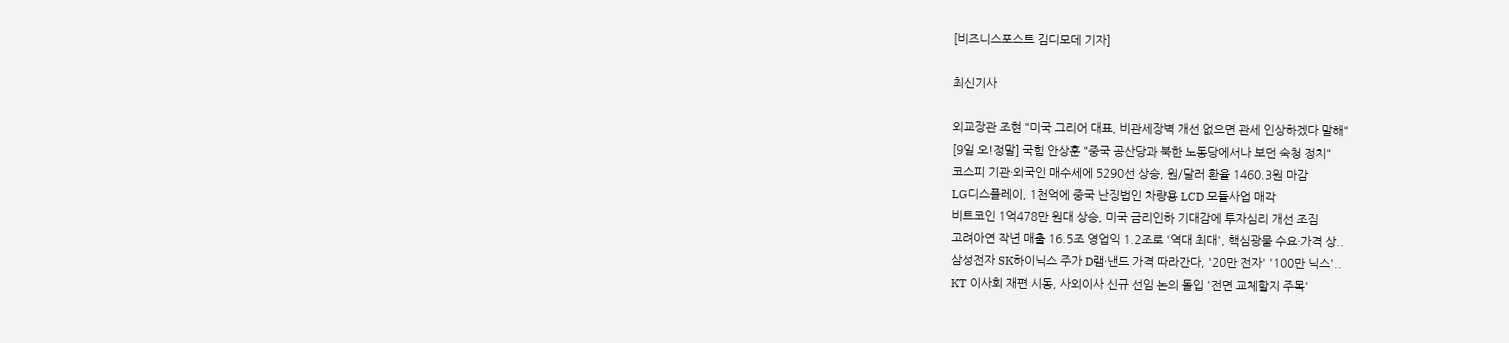[비즈니스포스트 김디모데 기자]

최신기사

외교장관 조현 "미국 그리어 대표, 비관세장벽 개선 없으면 관세 인상하겠다 말해"
[9일 오!정말] 국힘 안상훈 "중국 공산당과 북한 노동당에서나 보던 숙청 정치"
코스피 기관·외국인 매수세에 5290선 상승, 원/달러 환율 1460.3원 마감
LG디스플레이, 1천억에 중국 난징법인 차량용 LCD 모듈사업 매각
비트코인 1억478만 원대 상승, 미국 금리인하 기대감에 투자심리 개선 조짐
고려아연 작년 매출 16.5조 영업익 1.2조로 '역대 최대', 핵심광물 수요·가격 상..
삼성전자 SK하이닉스 주가 D램·낸드 가격 따라간다, '20만 전자' '100만 닉스'..
KT 이사회 재편 시동, 사외이사 신규 선임 논의 돌입 '전면 교체할지 주목'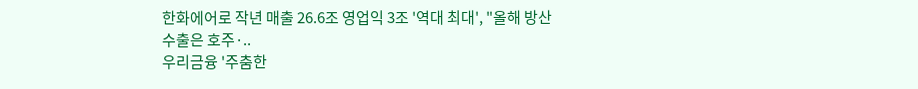한화에어로 작년 매출 26.6조 영업익 3조 '역대 최대', "올해 방산 수출은 호주·..
우리금융 '주춤한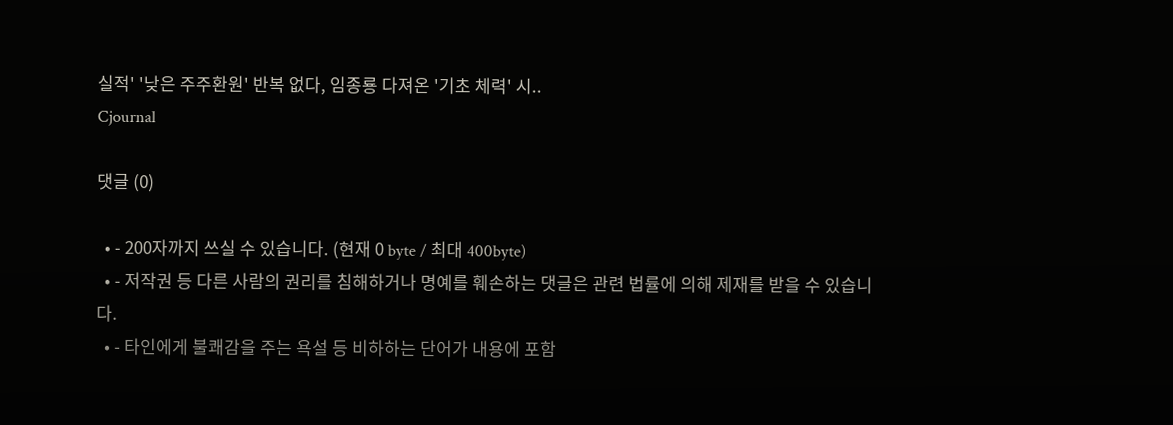실적' '낮은 주주환원' 반복 없다, 임종룡 다져온 '기초 체력' 시..
Cjournal

댓글 (0)

  • - 200자까지 쓰실 수 있습니다. (현재 0 byte / 최대 400byte)
  • - 저작권 등 다른 사람의 권리를 침해하거나 명예를 훼손하는 댓글은 관련 법률에 의해 제재를 받을 수 있습니다.
  • - 타인에게 불쾌감을 주는 욕설 등 비하하는 단어가 내용에 포함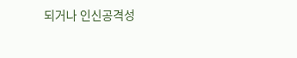되거나 인신공격성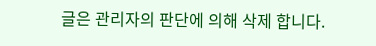글은 관리자의 판단에 의해 삭제 합니다.